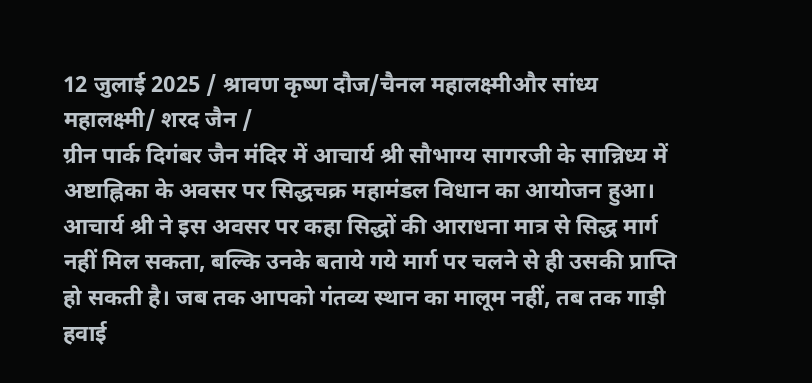12 जुलाई 2025 / श्रावण कृष्ण दौज/चैनल महालक्ष्मीऔर सांध्य महालक्ष्मी/ शरद जैन /
ग्रीन पार्क दिगंबर जैन मंदिर में आचार्य श्री सौभाग्य सागरजी के सान्निध्य में अष्टाह्निका के अवसर पर सिद्धचक्र महामंडल विधान का आयोजन हुआ। आचार्य श्री ने इस अवसर पर कहा सिद्धों की आराधना मात्र से सिद्ध मार्ग नहीं मिल सकता, बल्कि उनके बताये गये मार्ग पर चलने से ही उसकी प्राप्ति हो सकती है। जब तक आपको गंतव्य स्थान का मालूम नहीं, तब तक गाड़ी हवाई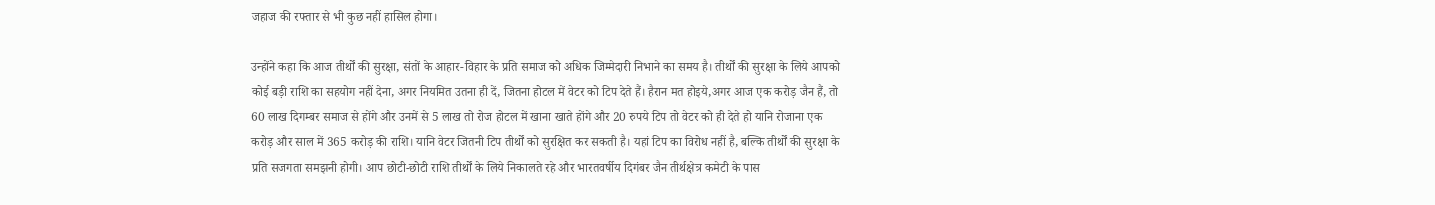जहाज की रफ्तार से भी कुछ नहीं हासिल होगा।

उन्होंने कहा कि आज तीर्थों की सुरक्षा, संतों के आहार-विहार के प्रति समाज को अधिक जिम्मेदारी निभाने का समय है। तीर्थों की सुरक्षा के लिये आपको कोई बड़ी राशि का सहयोग नहीं देना, अगर नियमित उतना ही दें, जितना होटल में वेटर को टिप देते हैं। हैरान मत होइये,अगर आज एक करोड़ जैन हैं, तो 60 लाख दिगम्बर समाज से होंगे और उनमें से 5 लाख तो रोज होटल में खाना खाते होंगे और 20 रुपये टिप तो वेटर को ही देते हो यानि रोजाना एक करोड़ और साल में 365 करोड़ की राशि। यानि वेटर जितनी टिप तीर्थों को सुरक्षित कर सकती है। यहां टिप का विरोध नहीं है, बल्कि तीर्थों की सुरक्षा के प्रति सजगता समझनी होगी। आप छोटी-छोटी राशि तीर्थों के लिये निकालते रहे और भारतवर्षीय दिगंबर जैन तीर्थक्षेत्र कमेटी के पास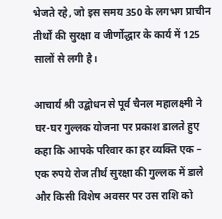भेजते रहे, जो इस समय 350 के लगभग प्राचीन तीर्थों की सुरक्षा व जीर्णोद्धार के कार्य में 125 सालों से लगी है।

आचार्य श्री उद्बोधन से पूर्व चैनल महालक्ष्मी ने घर-घर गुल्लक योजना पर प्रकाश डालते हुए कहा कि आपके परिवार का हर व्यक्ति एक – एक रुपये रोज तीर्थ सुरक्षा की गुल्लक में डाले और किसी विशेष अवसर पर उस राशि को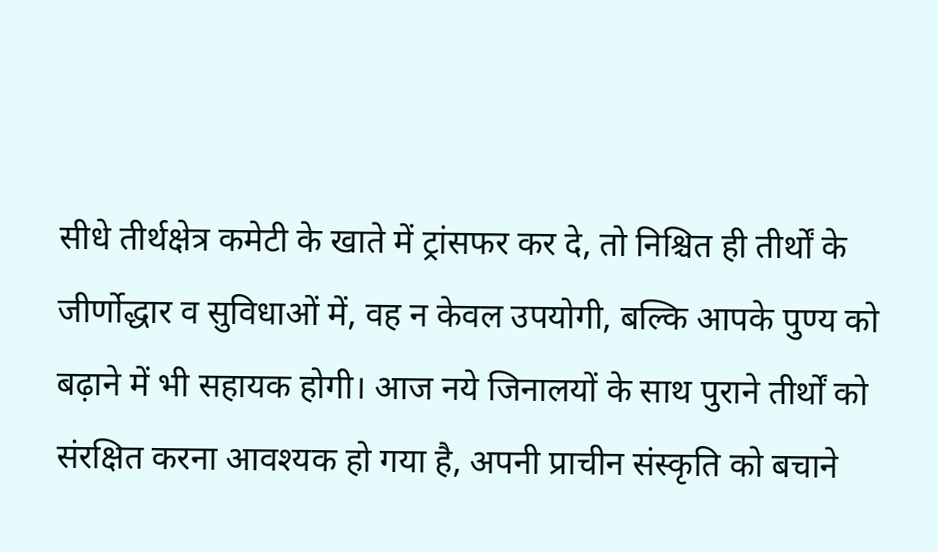सीधे तीर्थक्षेत्र कमेटी के खाते में ट्रांसफर कर दे, तो निश्चित ही तीर्थों के जीर्णोद्धार व सुविधाओं में, वह न केवल उपयोगी, बल्कि आपके पुण्य को बढ़ाने में भी सहायक होगी। आज नये जिनालयों के साथ पुराने तीर्थों को संरक्षित करना आवश्यक हो गया है, अपनी प्राचीन संस्कृति को बचाने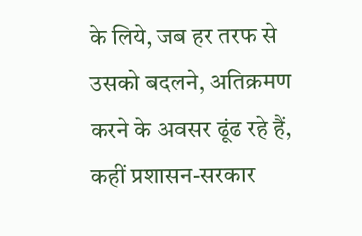के लिये, जब हर तरफ से उसको बदलने, अतिक्रमण करने के अवसर ढूंढ रहे हैं, कहीं प्रशासन-सरकार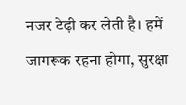नजर टेढ़ी कर लेती है। हमें जागरूक रहना होगा, सुरक्षा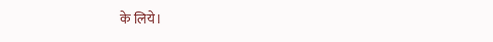के लिये।